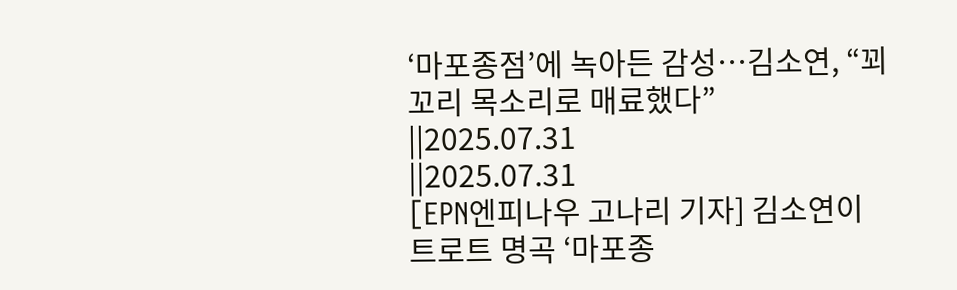‘마포종점’에 녹아든 감성…김소연, “꾀꼬리 목소리로 매료했다”
||2025.07.31
||2025.07.31
[EPN엔피나우 고나리 기자] 김소연이 트로트 명곡 ‘마포종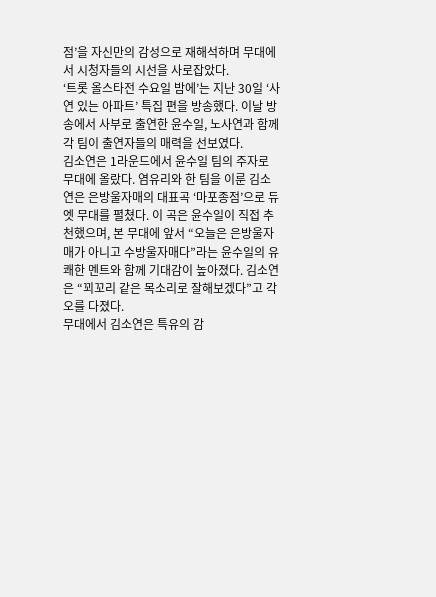점’을 자신만의 감성으로 재해석하며 무대에서 시청자들의 시선을 사로잡았다.
‘트롯 올스타전 수요일 밤에’는 지난 30일 ‘사연 있는 아파트’ 특집 편을 방송했다. 이날 방송에서 사부로 출연한 윤수일, 노사연과 함께 각 팀이 출연자들의 매력을 선보였다.
김소연은 1라운드에서 윤수일 팀의 주자로 무대에 올랐다. 염유리와 한 팀을 이룬 김소연은 은방울자매의 대표곡 ‘마포종점’으로 듀엣 무대를 펼쳤다. 이 곡은 윤수일이 직접 추천했으며, 본 무대에 앞서 “오늘은 은방울자매가 아니고 수방울자매다”라는 윤수일의 유쾌한 멘트와 함께 기대감이 높아졌다. 김소연은 “꾀꼬리 같은 목소리로 잘해보겠다”고 각오를 다졌다.
무대에서 김소연은 특유의 감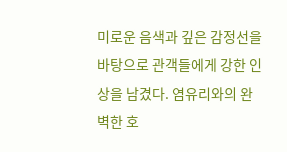미로운 음색과 깊은 감정선을 바탕으로 관객들에게 강한 인상을 남겼다. 염유리와의 완벽한 호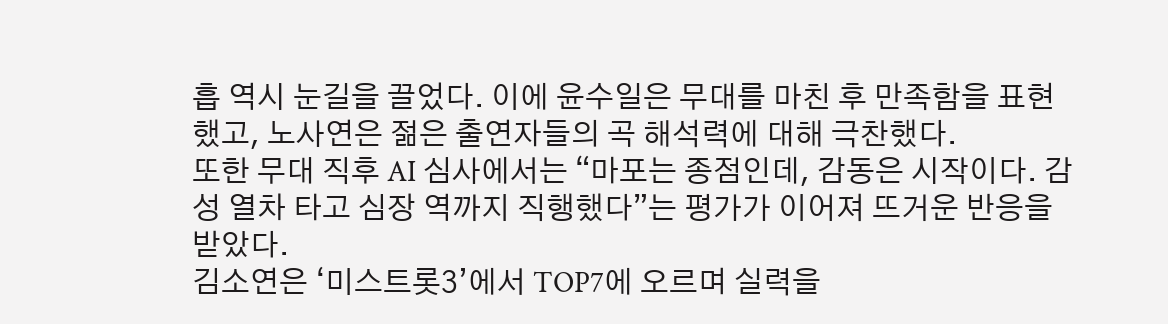흡 역시 눈길을 끌었다. 이에 윤수일은 무대를 마친 후 만족함을 표현했고, 노사연은 젊은 출연자들의 곡 해석력에 대해 극찬했다.
또한 무대 직후 AI 심사에서는 “마포는 종점인데, 감동은 시작이다. 감성 열차 타고 심장 역까지 직행했다”는 평가가 이어져 뜨거운 반응을 받았다.
김소연은 ‘미스트롯3’에서 TOP7에 오르며 실력을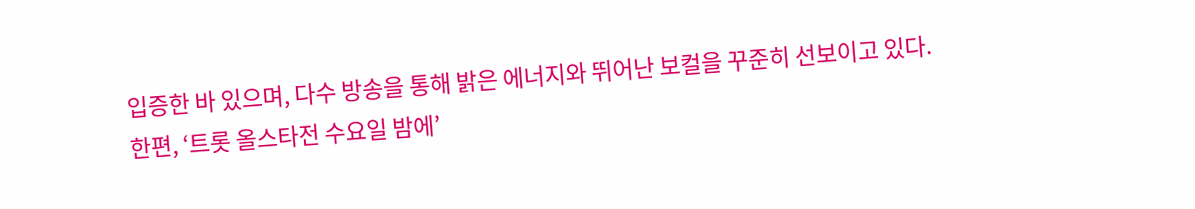입증한 바 있으며, 다수 방송을 통해 밝은 에너지와 뛰어난 보컬을 꾸준히 선보이고 있다.
한편, ‘트롯 올스타전 수요일 밤에’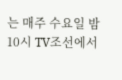는 매주 수요일 밤 10시 TV조선에서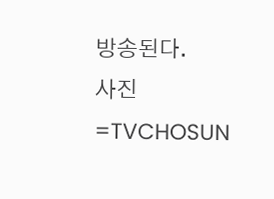방송된다.
사진=TVCHOSUN